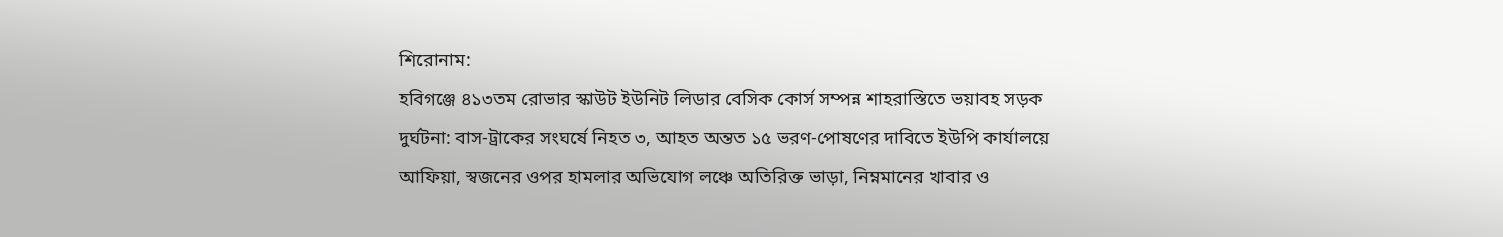শিরোনাম:
হবিগঞ্জে ৪১৩তম রোভার স্কাউট ইউনিট লিডার বেসিক কোর্স সম্পন্ন শাহরাস্তিতে ভয়াবহ সড়ক দুর্ঘটনা: বাস-ট্রাকের সংঘর্ষে নিহত ৩, আহত অন্তত ১৫ ভরণ-পোষণের দাবিতে ইউপি কার্যালয়ে আফিয়া, স্বজনের ওপর হামলার অভিযোগ লঞ্চে অতিরিক্ত ভাড়া, নিম্নমানের খাবার ও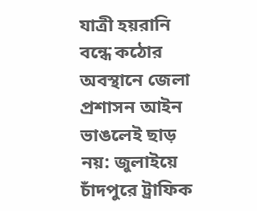যাত্রী হয়রানি বন্ধে কঠোর অবস্থানে জেলা প্রশাসন আইন ভাঙলেই ছাড় নয়: জুলাইয়ে চাঁদপুরে ট্রাফিক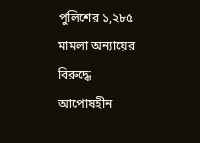পুলিশের ১,২৮৫ মামলা অন্যায়ের বিরুদ্ধে আপোষহীন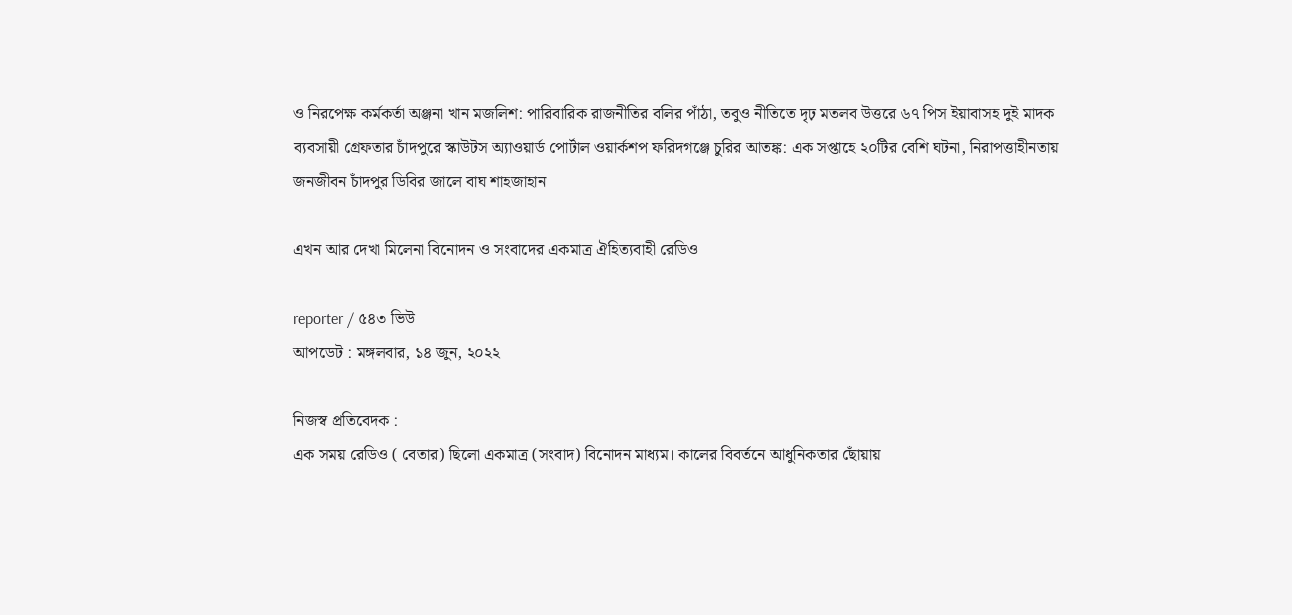ও নিরপেক্ষ কর্মকর্তা অঞ্জনা খান মজলিশ: পারিবারিক রাজনীতির বলির পাঁঠা, তবুও নীতিতে দৃঢ় মতলব উত্তরে ৬৭ পিস ইয়াবাসহ দুই মাদক ব্যবসায়ী গ্রেফতার চাঁদপুরে স্কাউটস অ্যাওয়ার্ড পোর্টাল ওয়ার্কশপ ফরিদগঞ্জে চুরির আতঙ্ক: এক সপ্তাহে ২০টির বেশি ঘটনা, নিরাপত্তাহীনতায় জনজীবন চাঁদপুর ডিবির জালে বাঘ শাহজাহান

এখন আর দেখা মিলেনা বিনোদন ও সংবাদের একমাত্র ঐহিত্যবাহী রেডিও

reporter / ৫৪৩ ভিউ
আপডেট : মঙ্গলবার, ১৪ জুন, ২০২২

নিজস্ব প্রতিবেদক :
এক সময় রেডিও ( বেতার) ছিলো একমাত্র (সংবাদ) বিনোদন মাধ্যম। কালের বিবর্তনে আধুনিকতার ছোঁয়ায়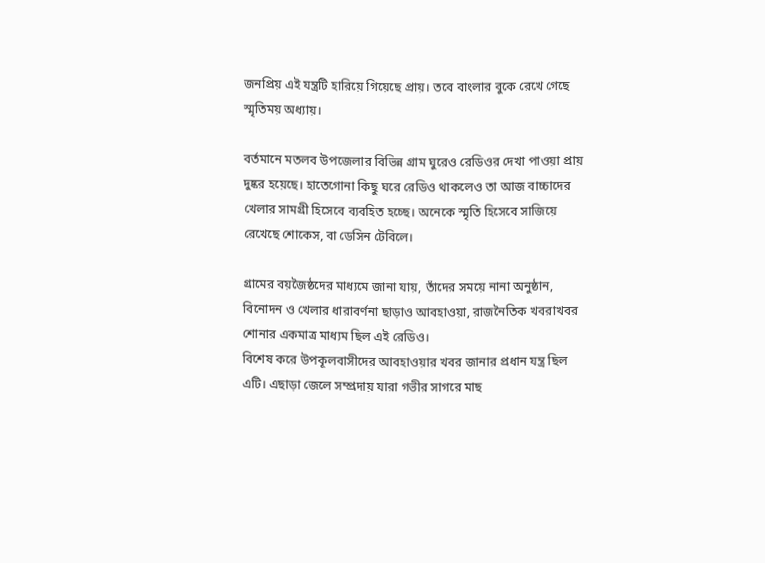জনপ্রিয় এই যন্ত্রটি হারিয়ে গিয়েছে প্রায়। তবে বাংলার বুকে রেখে গেছে স্মৃতিময় অধ্যায়।

বর্তমানে মতলব উপজেলার বিভিন্ন গ্রাম ঘুরেও রেডিওর দেখা পাওয়া প্রায় দুষ্কর হয়েছে। হাতেগোনা কিছু ঘরে রেডিও থাকলেও তা আজ বাচ্চাদের খেলার সামগ্রী হিসেবে ব্যবহিত হচ্ছে। অনেকে স্মৃতি হিসেবে সাজিয়ে রেখেছে শোকেস, বা ডেসিন টেবিলে।

গ্রামের বয়জৈষ্ঠদের মাধ্যমে জানা যায়, তাঁদের সময়ে নানা অনুষ্ঠান, বিনোদন ও খেলার ধারাবর্ণনা ছাড়াও আবহাওয়া, রাজনৈতিক খবরাখবর শোনার একমাত্র মাধ্যম ছিল এই রেডিও।
বিশেষ করে উপকূলবাসীদের আবহাওয়ার খবর জানার প্রধান যন্ত্র ছিল এটি। এছাড়া জেলে সম্প্রদায় যারা গভীর সাগরে মাছ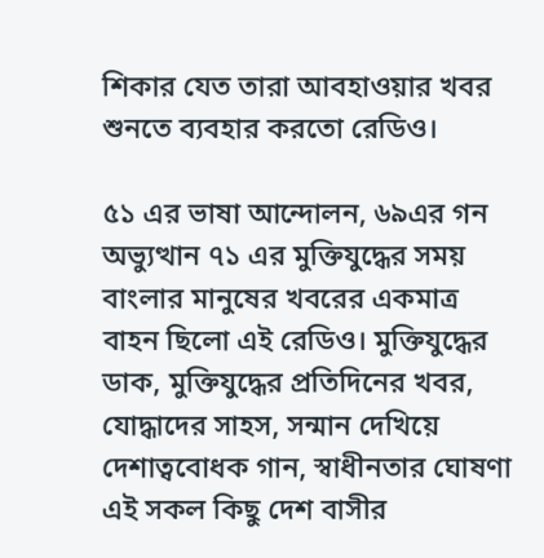শিকার যেত তারা আবহাওয়ার খবর শুনতে ব্যবহার করতো রেডিও।

৫১ এর ভাষা আন্দোলন, ৬৯এর গন অভ্যুত্থান ৭১ এর মুক্তিযুদ্ধের সময় বাংলার মানুষের খবরের একমাত্র বাহন ছিলো এই রেডিও। মুক্তিযুদ্ধের ডাক, মুক্তিযুদ্ধের প্রতিদিনের খবর, যোদ্ধাদের সাহস, সন্মান দেখিয়ে দেশাত্ববোধক গান, স্বাধীনতার ঘোষণা এই সকল কিছু দেশ বাসীর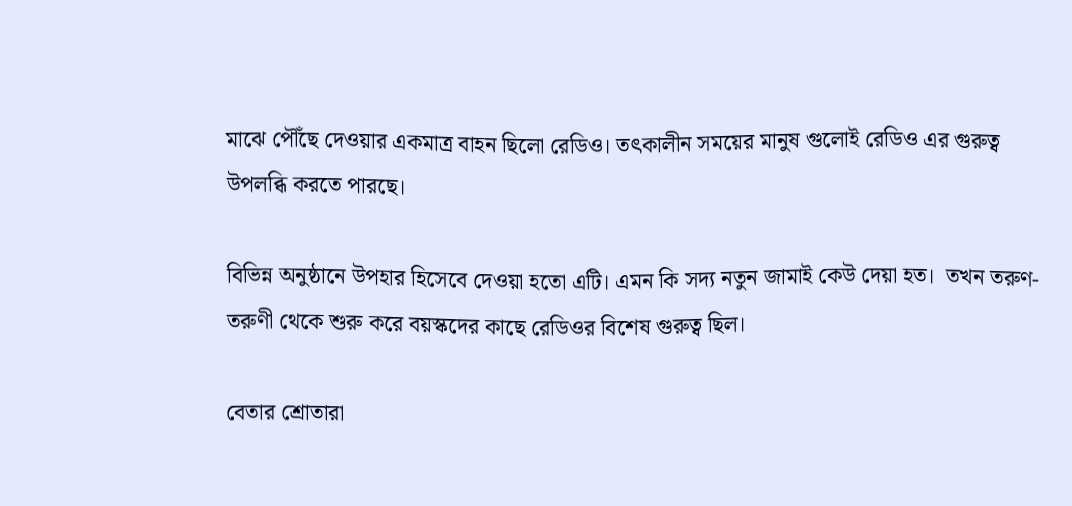মাঝে পৌঁছে দেওয়ার একমাত্র বাহন ছিলো রেডিও। তৎকালীন সময়ের মানুষ গুলোই রেডিও এর গুরুত্ব উপলব্ধি করতে পারছে।

বিভিন্ন অনুষ্ঠানে উপহার হিসেবে দেওয়া হতো এটি। এমন কি সদ্য নতুন জামাই কেউ দেয়া হত।  তখন তরুণ-তরুণী থেকে শুরু করে বয়স্কদের কাছে রেডিওর বিশেষ গুরুত্ব ছিল।

বেতার শ্রোতারা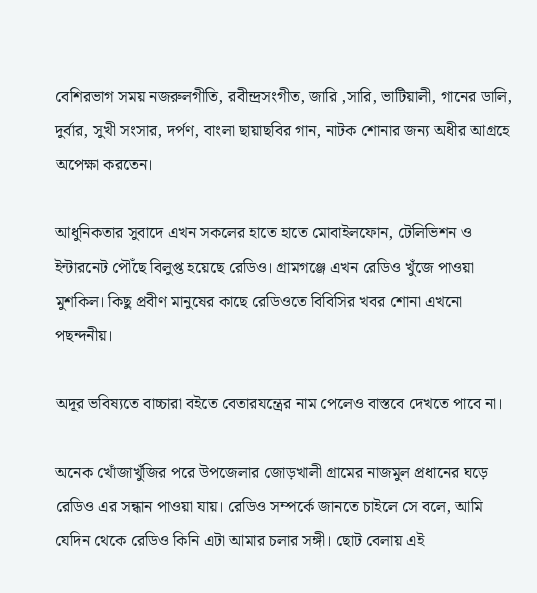বেশিরভাগ সময় নজরুলগীতি, রবীন্দ্রসংগীত, জারি ,সারি, ভাটিয়ালী, গানের ডালি, দুর্বার, সুখী সংসার, দর্পণ, বাংলা ছায়াছবির গান, নাটক শোনার জন্য অধীর আগ্রহে অপেক্ষা করতেন।

আধুনিকতার সুবাদে এখন সকলের হাতে হাতে মোবাইলফোন, টেলিভিশন ও ইন্টারনেট পৌঁছে বিলুপ্ত হয়েছে রেডিও। গ্রামগঞ্জে এখন রেডিও খুঁজে পাওয়া মুশকিল। কিছু প্রবীণ মানুষের কাছে রেডিওতে বিবিসির খবর শোনা এখনো পছন্দনীয়।

অদূর ভবিষ্যতে বাচ্চারা বইতে বেতারযন্ত্রের নাম পেলেও বাস্তবে দেখতে পাবে না।

অনেক খোঁজাখুঁজির পরে উপজেলার জোড়খালী গ্রামের নাজমুল প্রধানের ঘড়ে রেডিও এর সন্ধান পাওয়া যায়। রেডিও সম্পর্কে জানতে চাইলে সে বলে, আমি যেদিন থেকে রেডিও কিনি এটা আমার চলার সঙ্গী। ছোট বেলায় এই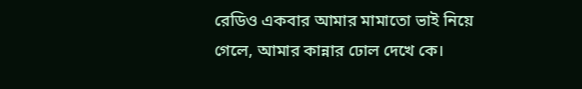রেডিও একবার আমার মামাতো ভাই নিয়ে গেলে, আমার কান্নার ঢোল দেখে কে।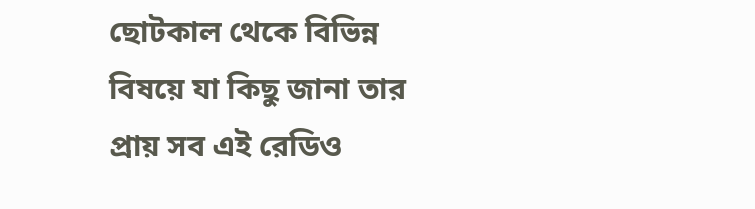ছোটকাল থেকে বিভিন্ন বিষয়ে যা কিছু জানা তার প্রায় সব এই রেডিও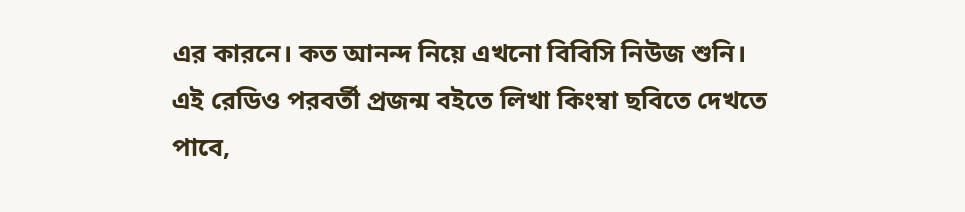এর কারনে। কত আনন্দ নিয়ে এখনো বিবিসি নিউজ শুনি। এই রেডিও পরবর্তী প্রজন্ম বইতে লিখা কিংম্বা ছবিতে দেখতে পাবে,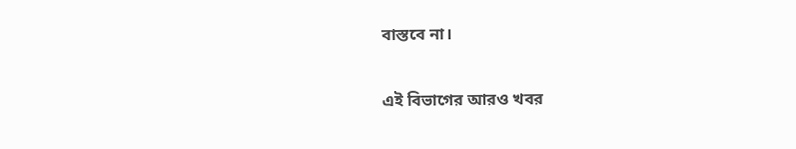বাস্তবে না।


এই বিভাগের আরও খবর